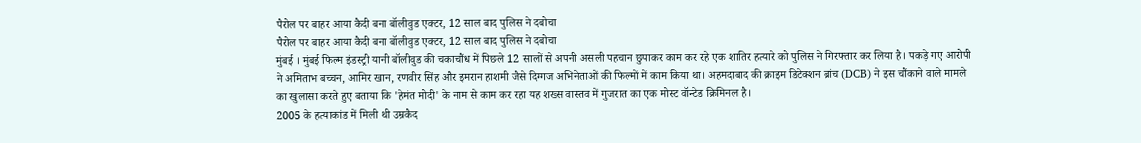पैरोल पर बाहर आया कैदी बना बॉलीवुड एक्टर, 12 साल बाद पुलिस ने दबोचा
पैरोल पर बाहर आया कैदी बना बॉलीवुड एक्टर, 12 साल बाद पुलिस ने दबोचा
मुंबई । मुंबई फिल्म इंडस्ट्री यानी बॉलीवुड की चकाचौंध में पिछले 12 सालों से अपनी असली पहचान छुपाकर काम कर रहे एक शातिर हत्यारे को पुलिस ने गिरफ्तार कर लिया है। पकड़े गए आरोपी ने अमिताभ बच्चन, आमिर खान, रणवीर सिंह और इमरान हाशमी जैसे दिग्गज अभिनेताओं की फिल्मों में काम किया था। अहमदाबाद की क्राइम डिटेक्शन ब्रांच (DCB) ने इस चौंकाने वाले मामले का खुलासा करते हुए बताया कि 'हेमंत मोदी' के नाम से काम कर रहा यह शख्स वास्तव में गुजरात का एक मोस्ट वॉन्टेड क्रिमिनल है।
2005 के हत्याकांड में मिली थी उम्रकैद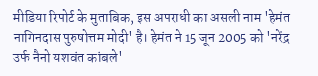मीडिया रिपोर्ट के मुताबिक, इस अपराधी का असली नाम 'हेमंत नागिनदास पुरुषोत्तम मोदी' है। हेमंत ने 15 जून 2005 को 'नरेंद्र उर्फ नैनो यशवंत कांबले'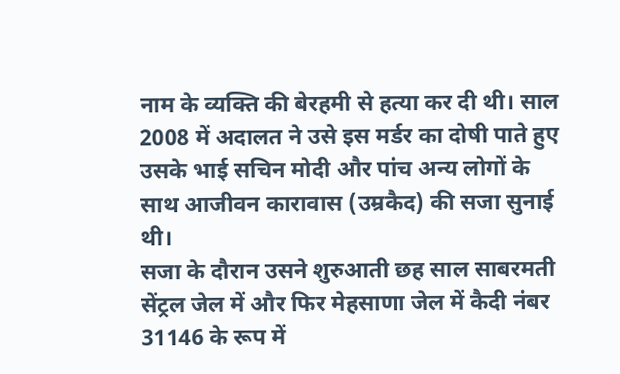नाम के व्यक्ति की बेरहमी से हत्या कर दी थी। साल 2008 में अदालत ने उसे इस मर्डर का दोषी पाते हुए उसके भाई सचिन मोदी और पांच अन्य लोगों के साथ आजीवन कारावास (उम्रकैद) की सजा सुनाई थी।
सजा के दौरान उसने शुरुआती छह साल साबरमती सेंट्रल जेल में और फिर मेहसाणा जेल में कैदी नंबर 31146 के रूप में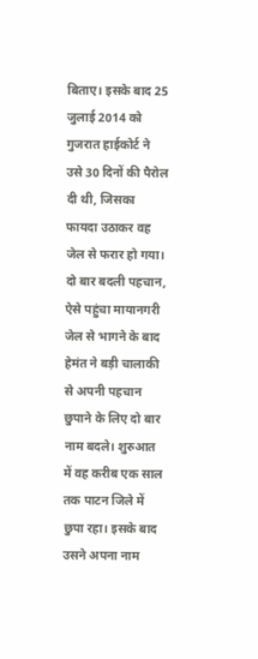बिताए। इसके बाद 25 जुलाई 2014 को गुजरात हाईकोर्ट ने उसे 30 दिनों की पैरोल दी थी, जिसका फायदा उठाकर वह जेल से फरार हो गया।
दो बार बदली पहचान, ऐसे पहुंचा मायानगरी
जेल से भागने के बाद हेमंत ने बड़ी चालाकी से अपनी पहचान छुपाने के लिए दो बार नाम बदले। शुरुआत में वह करीब एक साल तक पाटन जिले में छुपा रहा। इसके बाद उसने अपना नाम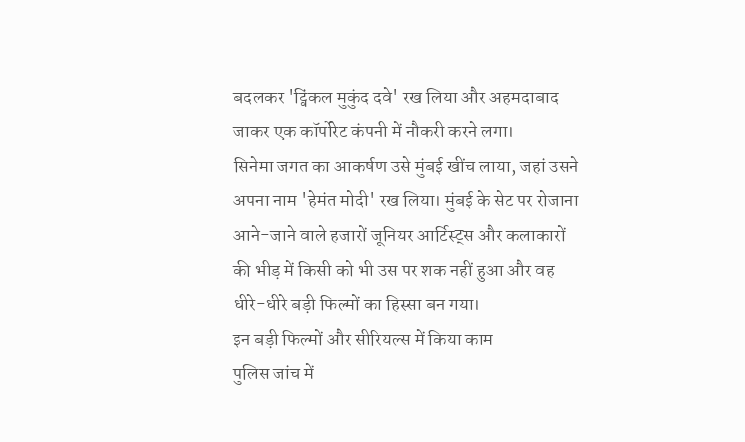बदलकर 'ट्विंकल मुकुंद दवे' रख लिया और अहमदाबाद जाकर एक कॉर्पोरेट कंपनी में नौकरी करने लगा।
सिनेमा जगत का आकर्षण उसे मुंबई खींच लाया, जहां उसने अपना नाम 'हेमंत मोदी' रख लिया। मुंबई के सेट पर रोजाना आने-जाने वाले हजारों जूनियर आर्टिस्ट्स और कलाकारों की भीड़ में किसी को भी उस पर शक नहीं हुआ और वह धीरे-धीरे बड़ी फिल्मों का हिस्सा बन गया।
इन बड़ी फिल्मों और सीरियल्स में किया काम
पुलिस जांच में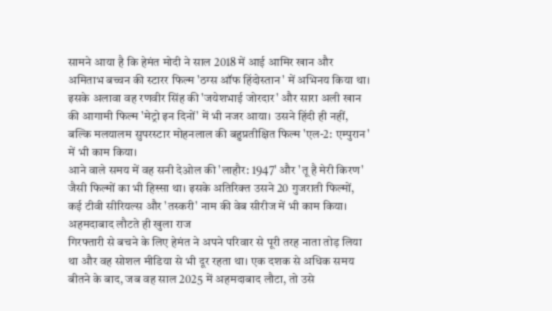सामने आया है कि हेमंत मोदी ने साल 2018 में आई आमिर खान और अमिताभ बच्चन की स्टारर फिल्म 'ठग्स ऑफ हिंदोस्तान' में अभिनय किया था। इसके अलावा वह रणवीर सिंह की 'जयेशभाई जोरदार' और सारा अली खान की आगामी फिल्म 'मेट्रो इन दिनों' में भी नजर आया। उसने हिंदी ही नहीं, बल्कि मलयालम सुपरस्टार मोहनलाल की बहुप्रतीक्षित फिल्म 'एल-2: एम्पुरान' में भी काम किया।
आने वाले समय में वह सनी देओल की 'लाहौर: 1947' और 'तू है मेरी किरण' जैसी फिल्मों का भी हिस्सा था। इसके अतिरिक्त उसने 20 गुजराती फिल्मों, कई टीवी सीरियल्स और 'तस्करी' नाम की वेब सीरीज में भी काम किया।
अहमदाबाद लौटते ही खुला राज
गिरफ्तारी से बचने के लिए हेमंत ने अपने परिवार से पूरी तरह नाता तोड़ लिया था और वह सोशल मीडिया से भी दूर रहता था। एक दशक से अधिक समय बीतने के बाद, जब वह साल 2025 में अहमदाबाद लौटा, तो उसे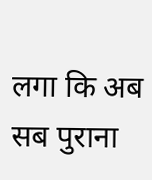लगा कि अब सब पुराना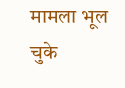मामला भूल चुके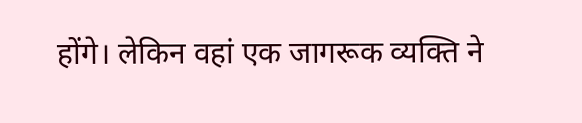होंगे। लेकिन वहां एक जागरूक व्यक्ति ने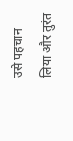उसे पहचान लिया और तुरंत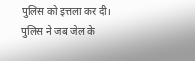पुलिस को इत्तला कर दी।
पुलिस ने जब जेल के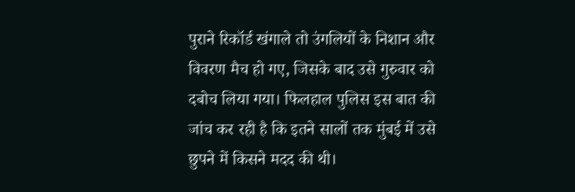पुराने रिकॉर्ड खंगाले तो उंगलियों के निशान और विवरण मैच हो गए, जिसके बाद उसे गुरुवार को दबोच लिया गया। फिलहाल पुलिस इस बात की जांच कर रही है कि इतने सालों तक मुंबई में उसे छुपने में किसने मदद की थी।